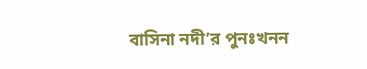বাসিনা নদী’র পুনঃখনন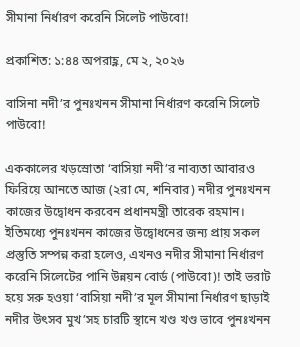সীমানা নির্ধারণ করেনি সিলেট পাউবো!

প্রকাশিত: ১:৪৪ অপরাহ্ণ, মে ২, ২০২৬

বাসিনা নদী’র পুনঃখনন সীমানা নির্ধারণ করেনি সিলেট পাউবো!

এককালের খড়স্রোতা ‘বাসিয়া নদী’র নাব্যতা আবারও ফিরিয়ে আনতে আজ (২রা মে, শনিবার) নদীর পুনঃখনন কাজের উদ্বোধন করবেন প্রধানমন্ত্রী তারেক রহমান। ইতিমধ্যে পুনঃখনন কাজের উদ্বোধনের জন্য প্রায় সকল প্রস্তুতি সম্পন্ন করা হলেও, এখনও নদীর সীমানা নির্ধারণ করেনি সিলেটের পানি উন্নয়ন বোর্ড (পাউবো)! তাই ভরাট হয়ে সরু হওয়া ‘বাসিয়া নদী’র মূল সীমানা নির্ধারণ ছাড়াই নদীর উৎসব মুখ’সহ চারটি স্থানে খণ্ড খণ্ড ভাবে পুনঃখনন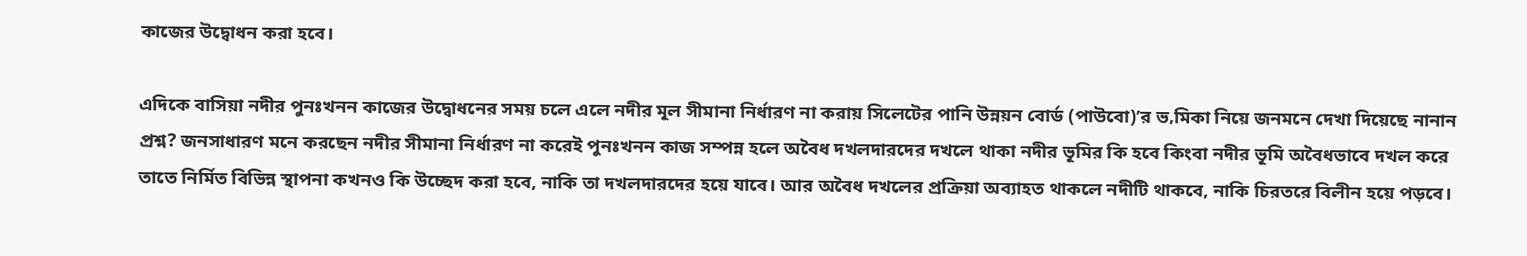কাজের উদ্বোধন করা হবে।

এদিকে বাসিয়া নদীর পুনঃখনন কাজের উদ্বোধনের সময় চলে এলে নদীর মূল সীমানা নির্ধারণ না করায় সিলেটের পানি উন্নয়ন বোর্ড (পাউবো)’র ভ‚মিকা নিয়ে জনমনে দেখা দিয়েছে নানান প্রশ্ন? জনসাধারণ মনে করছেন নদীর সীমানা নির্ধারণ না করেই পুনঃখনন কাজ সম্পন্ন হলে অবৈধ দখলদারদের দখলে থাকা নদীর ভূমির কি হবে কিংবা নদীর ভূমি অবৈধভাবে দখল করে তাতে নির্মিত বিভিন্ন স্থাপনা কখনও কি উচ্ছেদ করা হবে, নাকি তা দখলদারদের হয়ে যাবে। আর অবৈধ দখলের প্রক্রিয়া অব্যাহত থাকলে নদীটি থাকবে, নাকি চিরতরে বিলীন হয়ে পড়বে।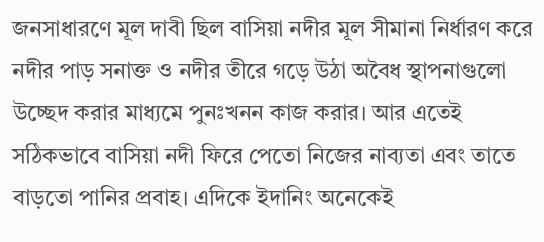জনসাধারণে মূল দাবী ছিল বাসিয়া নদীর মূল সীমানা নির্ধারণ করে নদীর পাড় সনাক্ত ও নদীর তীরে গড়ে উঠা অবৈধ স্থাপনাগুলো উচ্ছেদ করার মাধ্যমে পুনঃখনন কাজ করার। আর এতেই সঠিকভাবে বাসিয়া নদী ফিরে পেতো নিজের নাব্যতা এবং তাতে বাড়তো পানির প্রবাহ। এদিকে ইদানিং অনেকেই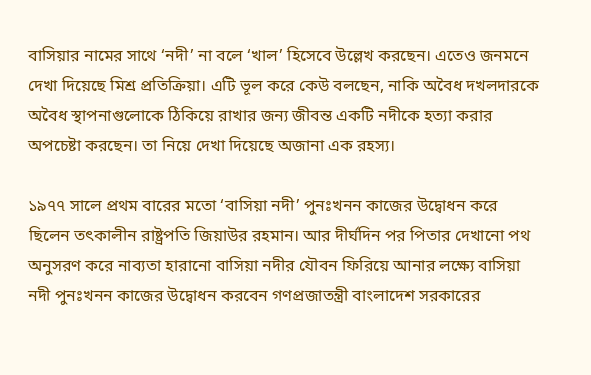বাসিয়ার নামের সাথে ‘নদী’ না বলে ‘খাল’ হিসেবে উল্লেখ করছেন। এতেও জনমনে দেখা দিয়েছে মিশ্র প্রতিক্রিয়া। এটি ভূল করে কেউ বলছেন, নাকি অবৈধ দখলদারকে অবৈধ স্থাপনাগুলোকে ঠিকিয়ে রাখার জন্য জীবন্ত একটি নদীকে হত্যা করার অপচেষ্টা করছেন। তা নিয়ে দেখা দিয়েছে অজানা এক রহস্য।

১৯৭৭ সালে প্রথম বারের মতো ‘বাসিয়া নদী’ পুনঃখনন কাজের উদ্বোধন করে ছিলেন তৎকালীন রাষ্ট্রপতি জিয়াউর রহমান। আর দীর্ঘদিন পর পিতার দেখানো পথ অনুসরণ করে নাব্যতা হারানো বাসিয়া নদীর যৌবন ফিরিয়ে আনার লক্ষ্যে বাসিয়া নদী পুনঃখনন কাজের উদ্বোধন করবেন গণপ্রজাতন্ত্রী বাংলাদেশ সরকারের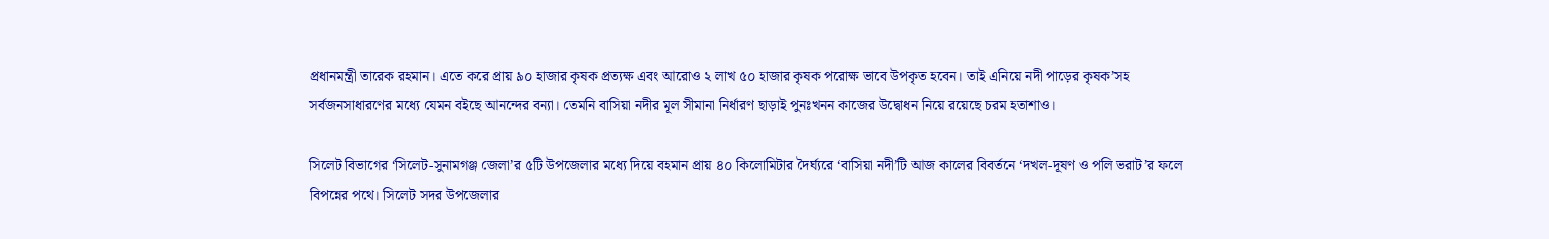প্রধানমন্ত্রী তারেক রহমান। এতে করে প্রায় ৯০ হাজার কৃষক প্রত্যক্ষ এবং আরোও ২ লাখ ৫০ হাজার কৃষক পরোক্ষ ভাবে উপকৃত হবেন। তাই এনিয়ে নদী পাড়ের কৃষক’সহ সর্বজনসাধারণের মধ্যে যেমন বইছে আনন্দের বন্যা। তেমনি বাসিয়া নদীর মূল সীমানা নির্ধারণ ছাড়াই পুনঃখনন কাজের উদ্বোধন নিয়ে রয়েছে চরম হতাশাও।

সিলেট বিভাগের ‘সিলেট-সুনামগঞ্জ জেলা’র ৫টি উপজেলার মধ্যে দিয়ে বহমান প্রায় ৪০ কিলোমিটার দৈর্ঘ্যরে ‘বাসিয়া নদী’টি আজ কালের বিবর্তনে ‘দখল-দূষণ ও পলি ভরাট’র ফলে বিপন্নের পথে। সিলেট সদর উপজেলার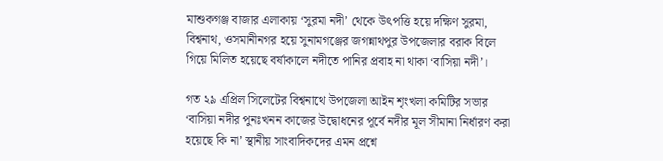মাশুকগঞ্জ বাজার এলাকায় ‘সুরমা নদী’ থেকে উৎপত্তি হয়ে দক্ষিণ সুরমা, বিশ্বনাথ, ওসমানীনগর হয়ে সুনামগঞ্জের জগন্নাথপুর উপজেলার বরাক বিলে গিয়ে মিলিত হয়েছে বর্ষাকালে নদীতে পানির প্রবাহ না থাকা ‘বাসিয়া নদী’।

গত ২৯ এপ্রিল সিলেটের বিশ্বনাথে উপজেলা আইন শৃংখলা কমিটির সভার ‘বাসিয়া নদীর পুনঃখনন কাজের উদ্বোধনের পূর্বে নদীর মূল সীমানা নির্ধারণ করা হয়েছে কি না’ স্থানীয় সাংবাদিকদের এমন প্রশ্নে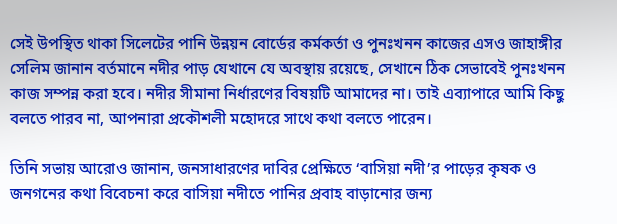সেই উপস্থিত থাকা সিলেটের পানি উন্নয়ন বোর্ডের কর্মকর্তা ও পুনঃখনন কাজের এসও জাহাঙ্গীর সেলিম জানান বর্তমানে নদীর পাড় যেখানে যে অবস্থায় রয়েছে, সেখানে ঠিক সেভাবেই পুনঃখনন কাজ সম্পন্ন করা হবে। নদীর সীমানা নির্ধারণের বিষয়টি আমাদের না। তাই এব্যাপারে আমি কিছু বলতে পারব না, আপনারা প্রকৌশলী মহোদরে সাথে কথা বলতে পারেন।

তিনি সভায় আরোও জানান, জনসাধারণের দাবির প্রেক্ষিতে ‘বাসিয়া নদী’র পাড়ের কৃষক ও জনগনের কথা বিবেচনা করে বাসিয়া নদীতে পানির প্রবাহ বাড়ানোর জন্য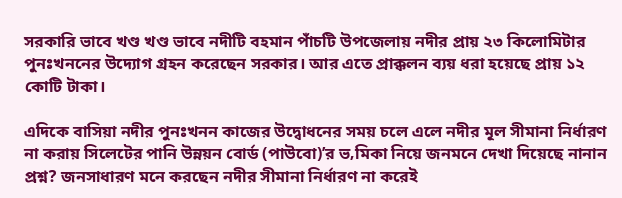সরকারি ভাবে খণ্ড খণ্ড ভাবে নদীটি বহমান পাঁচটি উপজেলায় নদীর প্রায় ২৩ কিলোমিটার পুনঃখননের উদ্যোগ গ্রহন করেছেন সরকার। আর এতে প্রাক্কলন ব্যয় ধরা হয়েছে প্রায় ১২ কোটি টাকা।

এদিকে বাসিয়া নদীর পুনঃখনন কাজের উদ্বোধনের সময় চলে এলে নদীর মূল সীমানা নির্ধারণ না করায় সিলেটের পানি উন্নয়ন বোর্ড (পাউবো)’র ভ‚মিকা নিয়ে জনমনে দেখা দিয়েছে নানান প্রশ্ন? জনসাধারণ মনে করছেন নদীর সীমানা নির্ধারণ না করেই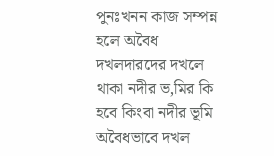পুনঃখনন কাজ সম্পন্ন হলে অবৈধ দখলদারদের দখলে থাকা নদীর ভ‚মির কি হবে কিংবা নদীর ভূমি অবৈধভাবে দখল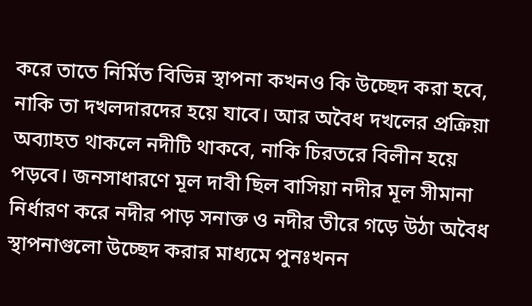করে তাতে নির্মিত বিভিন্ন স্থাপনা কখনও কি উচ্ছেদ করা হবে, নাকি তা দখলদারদের হয়ে যাবে। আর অবৈধ দখলের প্রক্রিয়া অব্যাহত থাকলে নদীটি থাকবে, নাকি চিরতরে বিলীন হয়ে পড়বে। জনসাধারণে মূল দাবী ছিল বাসিয়া নদীর মূল সীমানা নির্ধারণ করে নদীর পাড় সনাক্ত ও নদীর তীরে গড়ে উঠা অবৈধ স্থাপনাগুলো উচ্ছেদ করার মাধ্যমে পুনঃখনন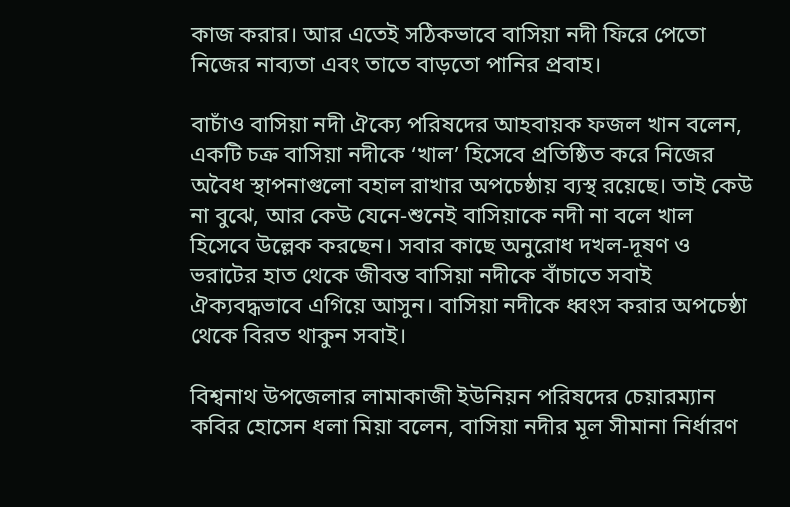কাজ করার। আর এতেই সঠিকভাবে বাসিয়া নদী ফিরে পেতো নিজের নাব্যতা এবং তাতে বাড়তো পানির প্রবাহ।

বাচাঁও বাসিয়া নদী ঐক্যে পরিষদের আহবায়ক ফজল খান বলেন, একটি চক্র বাসিয়া নদীকে ‘খাল’ হিসেবে প্রতিষ্ঠিত করে নিজের অবৈধ স্থাপনাগুলো বহাল রাখার অপচেষ্ঠায় ব্যস্থ রয়েছে। তাই কেউ না বুঝে, আর কেউ যেনে-শুনেই বাসিয়াকে নদী না বলে খাল হিসেবে উল্লেক করছেন। সবার কাছে অনুরোধ দখল-দূষণ ও ভরাটের হাত থেকে জীবন্ত বাসিয়া নদীকে বাঁচাতে সবাই ঐক্যবদ্ধভাবে এগিয়ে আসুন। বাসিয়া নদীকে ধ্বংস করার অপচেষ্ঠা থেকে বিরত থাকুন সবাই।

বিশ্বনাথ উপজেলার লামাকাজী ইউনিয়ন পরিষদের চেয়ারম্যান কবির হোসেন ধলা মিয়া বলেন, বাসিয়া নদীর মূল সীমানা নির্ধারণ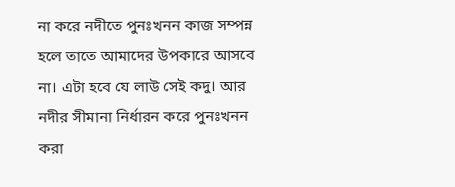না করে নদীতে পুনঃখনন কাজ সম্পন্ন হলে তাতে আমাদের উপকারে আসবে না। এটা হবে যে লাউ সেই কদু। আর নদীর সীমানা নির্ধারন করে পুনঃখনন করা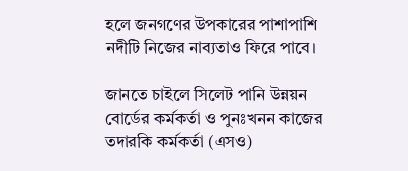হলে জনগণের উপকারের পাশাপাশি নদীটি নিজের নাব্যতাও ফিরে পাবে।

জানতে চাইলে সিলেট পানি উন্নয়ন বোর্ডের কর্মকর্তা ও পুনঃখনন কাজের তদারকি কর্মকর্তা (এসও)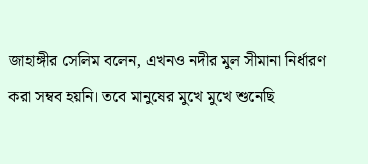জাহাঙ্গীর সেলিম বলেন, এখনও নদীর মুল সীমানা নির্ধারণ করা সম্বব হয়নি। তবে মানুষের মুখে মুখে শুনেছি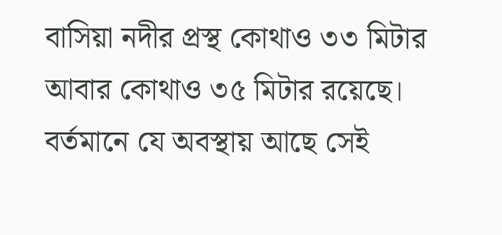বাসিয়া নদীর প্রস্থ কোথাও ৩৩ মিটার আবার কোথাও ৩৫ মিটার রয়েছে। বর্তমানে যে অবস্থায় আছে সেই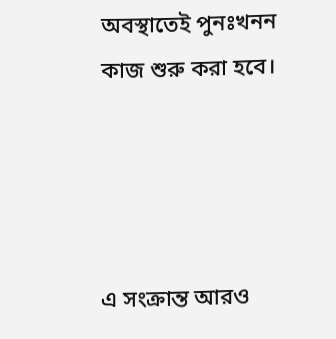অবস্থাতেই পুনঃখনন কাজ শুরু করা হবে।




এ সংক্রান্ত আরও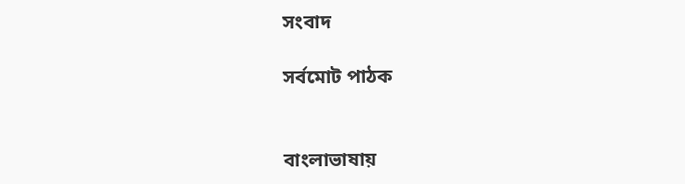সংবাদ

সর্বমোট পাঠক


বাংলাভাষায়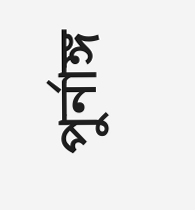পুর্নাঙ্গ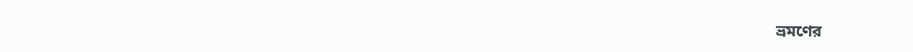ভ্রমণের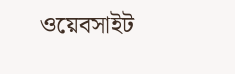ওয়েবসাইট